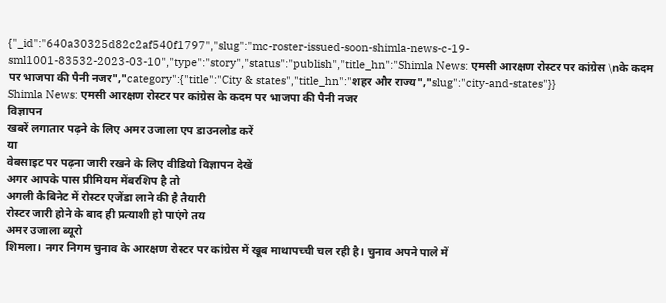{"_id":"640a30325d82c2af540f1797","slug":"mc-roster-issued-soon-shimla-news-c-19-sml1001-83532-2023-03-10","type":"story","status":"publish","title_hn":"Shimla News: एमसी आरक्षण रोस्टर पर कांग्रेस \nके कदम पर भाजपा की पैनी नजर","category":{"title":"City & states","title_hn":"शहर और राज्य","slug":"city-and-states"}}
Shimla News: एमसी आरक्षण रोस्टर पर कांग्रेस के कदम पर भाजपा की पैनी नजर
विज्ञापन
खबरें लगातार पढ़ने के लिए अमर उजाला एप डाउनलोड करें
या
वेबसाइट पर पढ़ना जारी रखने के लिए वीडियो विज्ञापन देखें
अगर आपके पास प्रीमियम मेंबरशिप है तो
अगली कैबिनेट में रोस्टर एजेंडा लाने की है तैयारी
रोस्टर जारी होने के बाद ही प्रत्याशी हो पाएंगे तय
अमर उजाला ब्यूरो
शिमला। नगर निगम चुनाव के आरक्षण रोस्टर पर कांग्रेस में खूब माथापच्ची चल रही है। चुनाव अपने पाले में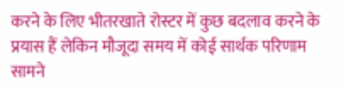करने के लिए भीतरखाते रोस्टर में कुछ बदलाव करने के प्रयास हैं लेकिन मौजूदा समय में कोई सार्थक परिणाम सामने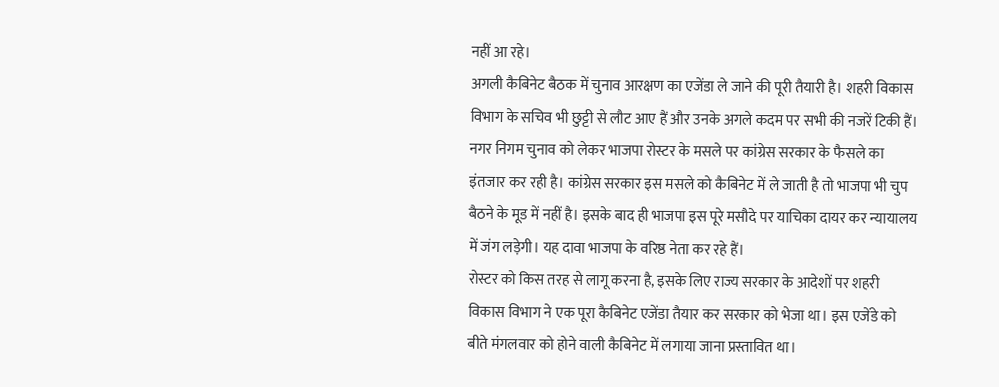नहीं आ रहे।
अगली कैबिनेट बैठक में चुनाव आरक्षण का एजेंडा ले जाने की पूरी तैयारी है। शहरी विकास विभाग के सचिव भी छुट्टी से लौट आए हैं और उनके अगले कदम पर सभी की नजरें टिकी हैं। नगर निगम चुनाव को लेकर भाजपा रोस्टर के मसले पर कांग्रेस सरकार के फैसले का इंतजार कर रही है। कांग्रेस सरकार इस मसले को कैबिनेट में ले जाती है तो भाजपा भी चुप बैठने के मूड में नहीं है। इसके बाद ही भाजपा इस पूरे मसौदे पर याचिका दायर कर न्यायालय में जंग लड़ेगी। यह दावा भाजपा के वरिष्ठ नेता कर रहे हैं।
रोस्टर को किस तरह से लागू करना है, इसके लिए राज्य सरकार के आदेशों पर शहरी विकास विभाग ने एक पूरा कैबिनेट एजेंडा तैयार कर सरकार को भेजा था। इस एजेंडे को बीते मंगलवार को होने वाली कैबिनेट में लगाया जाना प्रस्तावित था।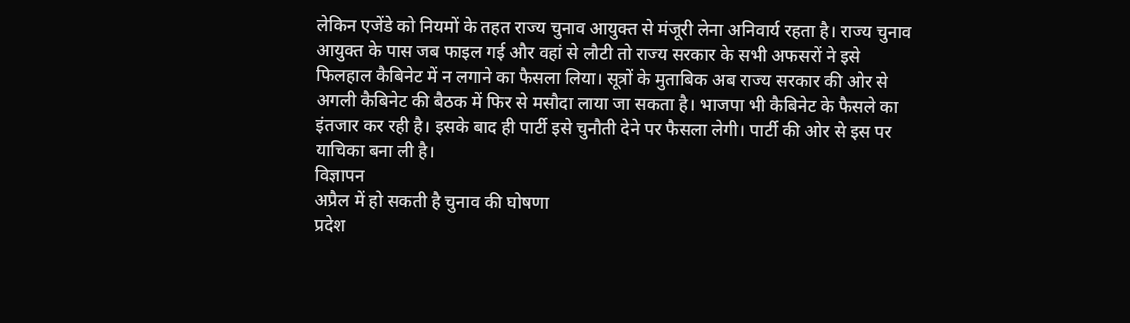लेकिन एजेंडे को नियमों के तहत राज्य चुनाव आयुक्त से मंजूरी लेना अनिवार्य रहता है। राज्य चुनाव आयुक्त के पास जब फाइल गई और वहां से लौटी तो राज्य सरकार के सभी अफसरों ने इसे फिलहाल कैबिनेट में न लगाने का फैसला लिया। सूत्रों के मुताबिक अब राज्य सरकार की ओर से अगली कैबिनेट की बैठक में फिर से मसौदा लाया जा सकता है। भाजपा भी कैबिनेट के फैसले का इंतजार कर रही है। इसके बाद ही पार्टी इसे चुनौती देने पर फैसला लेगी। पार्टी की ओर से इस पर याचिका बना ली है।
विज्ञापन
अप्रैल में हो सकती है चुनाव की घोषणा
प्रदेश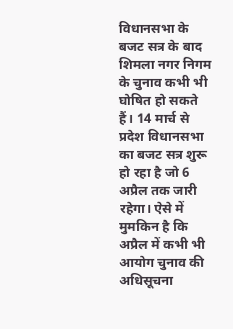विधानसभा के बजट सत्र के बाद शिमला नगर निगम के चुनाव कभी भी घोषित हो सकते हैं। 14 मार्च से प्रदेश विधानसभा का बजट सत्र शुरू हो रहा है जो 6 अप्रैल तक जारी रहेगा। ऐसे में मुमकिन है कि अप्रैल में कभी भी आयोग चुनाव की अधिसूचना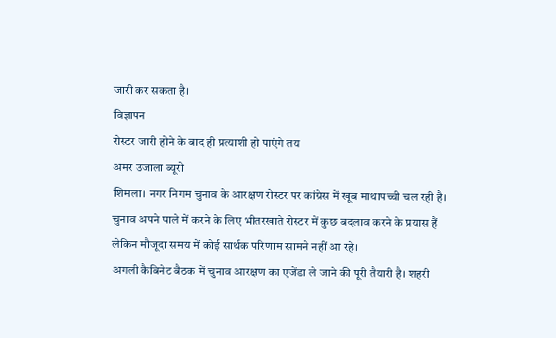जारी कर सकता है।
विज्ञापन
रोस्टर जारी होने के बाद ही प्रत्याशी हो पाएंगे तय
अमर उजाला ब्यूरो
शिमला। नगर निगम चुनाव के आरक्षण रोस्टर पर कांग्रेस में खूब माथापच्ची चल रही है। चुनाव अपने पाले में करने के लिए भीतरखाते रोस्टर में कुछ बदलाव करने के प्रयास हैं लेकिन मौजूदा समय में कोई सार्थक परिणाम सामने नहीं आ रहे।
अगली कैबिनेट बैठक में चुनाव आरक्षण का एजेंडा ले जाने की पूरी तैयारी है। शहरी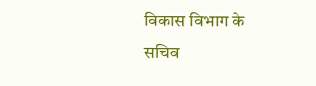विकास विभाग के सचिव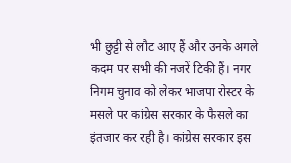भी छुट्टी से लौट आए हैं और उनके अगले कदम पर सभी की नजरें टिकी हैं। नगर निगम चुनाव को लेकर भाजपा रोस्टर के मसले पर कांग्रेस सरकार के फैसले का इंतजार कर रही है। कांग्रेस सरकार इस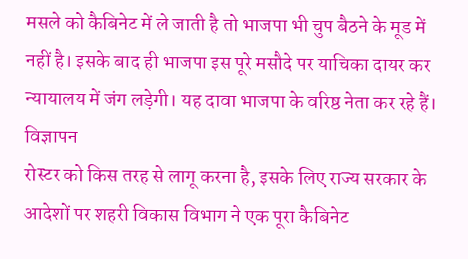मसले को कैबिनेट में ले जाती है तो भाजपा भी चुप बैठने के मूड में नहीं है। इसके बाद ही भाजपा इस पूरे मसौदे पर याचिका दायर कर न्यायालय में जंग लड़ेगी। यह दावा भाजपा के वरिष्ठ नेता कर रहे हैं।
विज्ञापन
रोस्टर को किस तरह से लागू करना है, इसके लिए राज्य सरकार के आदेशों पर शहरी विकास विभाग ने एक पूरा कैबिनेट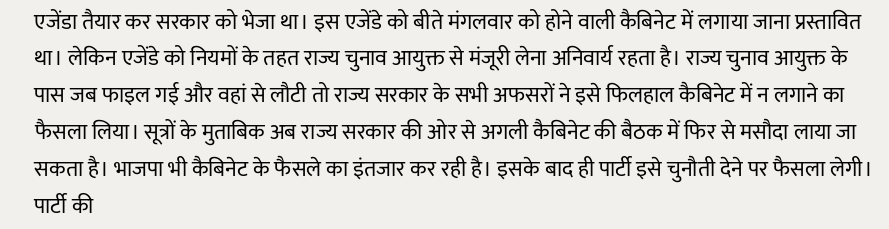एजेंडा तैयार कर सरकार को भेजा था। इस एजेंडे को बीते मंगलवार को होने वाली कैबिनेट में लगाया जाना प्रस्तावित था। लेकिन एजेंडे को नियमों के तहत राज्य चुनाव आयुक्त से मंजूरी लेना अनिवार्य रहता है। राज्य चुनाव आयुक्त के पास जब फाइल गई और वहां से लौटी तो राज्य सरकार के सभी अफसरों ने इसे फिलहाल कैबिनेट में न लगाने का फैसला लिया। सूत्रों के मुताबिक अब राज्य सरकार की ओर से अगली कैबिनेट की बैठक में फिर से मसौदा लाया जा सकता है। भाजपा भी कैबिनेट के फैसले का इंतजार कर रही है। इसके बाद ही पार्टी इसे चुनौती देने पर फैसला लेगी। पार्टी की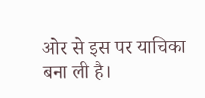ओर से इस पर याचिका बना ली है।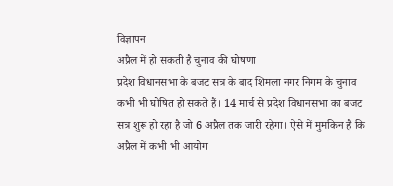विज्ञापन
अप्रैल में हो सकती है चुनाव की घोषणा
प्रदेश विधानसभा के बजट सत्र के बाद शिमला नगर निगम के चुनाव कभी भी घोषित हो सकते हैं। 14 मार्च से प्रदेश विधानसभा का बजट सत्र शुरू हो रहा है जो 6 अप्रैल तक जारी रहेगा। ऐसे में मुमकिन है कि अप्रैल में कभी भी आयोग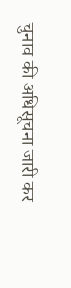चुनाव की अधिसूचना जारी कर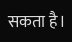सकता है।